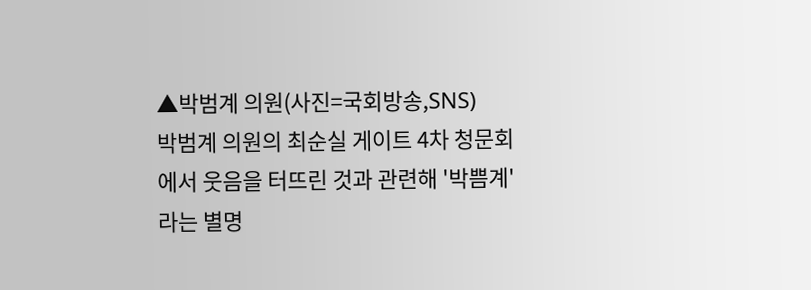▲박범계 의원(사진=국회방송,SNS)
박범계 의원의 최순실 게이트 4차 청문회에서 웃음을 터뜨린 것과 관련해 '박쁨계'라는 별명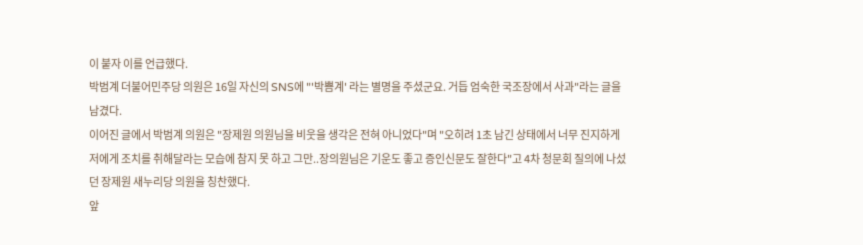이 붙자 이를 언급했다.
박범계 더불어민주당 의원은 16일 자신의 SNS에 "'박쁨계' 라는 별명을 주셨군요. 거듭 엄숙한 국조장에서 사과"라는 글을 남겼다.
이어진 글에서 박범계 의원은 "장제원 의원님을 비웃을 생각은 전혀 아니었다"며 "오히려 1초 남긴 상태에서 너무 진지하게 저에게 조치를 취해달라는 모습에 참지 못 하고 그만..장의원님은 기운도 좋고 증인신문도 잘한다"고 4차 청문회 질의에 나섰던 장제원 새누리당 의원을 칭찬했다.
앞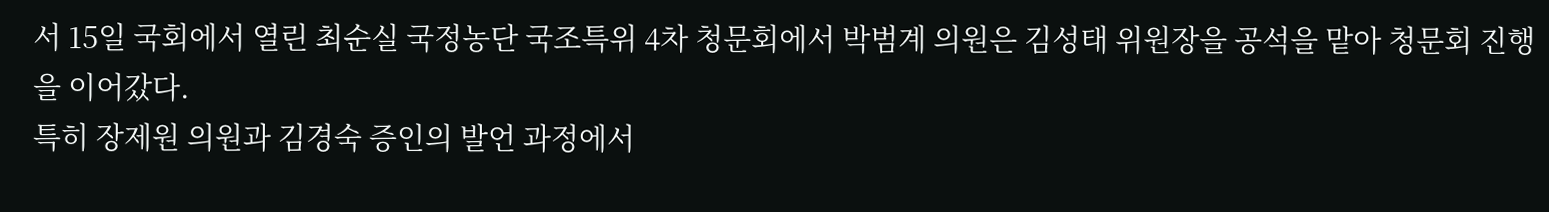서 15일 국회에서 열린 최순실 국정농단 국조특위 4차 청문회에서 박범계 의원은 김성태 위원장을 공석을 맡아 청문회 진행을 이어갔다.
특히 장제원 의원과 김경숙 증인의 발언 과정에서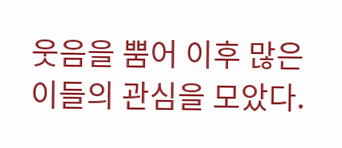웃음을 뿜어 이후 많은 이들의 관심을 모았다.